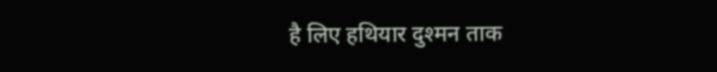है लिए हथियार दुश्मन ताक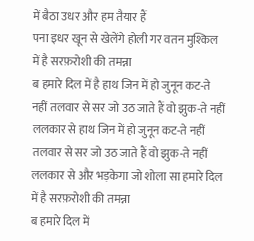में बैठा उधर और हम तैयार हैं
पना इधर खून से खेलेंगे होली गर वतन मुश्किल में है सरफ़रोशी की तमन्ना
ब हमारे दिल में है हाथ जिन में हो जुनून कट-ते नहीं तलवार से सर जो उठ जाते हैं वो झुक-ते नहीं ललकार से हाथ जिन में हो जुनून कट-ते नहीं तलवार से सर जो उठ जाते हैं वो झुक-ते नहीं ललकार से और भड़केगा जो शोला सा हमारे दिल में है सरफ़रोशी की तमन्ना
ब हमारे दिल में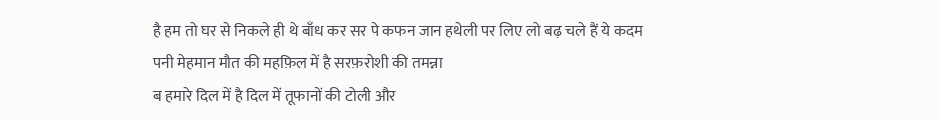है हम तो घर से निकले ही थे बाँध कर सर पे कफन जान हथेली पर लिए लो बढ़ चले हैं ये कदम
पनी मेहमान मौत की महफ़िल में है सरफ़रोशी की तमन्ना
ब हमारे दिल में है दिल में तूफानों की टोली और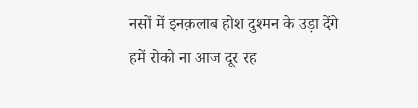नसों में इनक़लाब होश दुश्मन के उड़ा देंगे हमें रोको ना आज दूर रह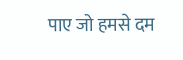पाए जो हमसे दम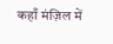कहाँ मंज़िल में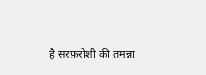है सरफ़रोशी की तमन्ना